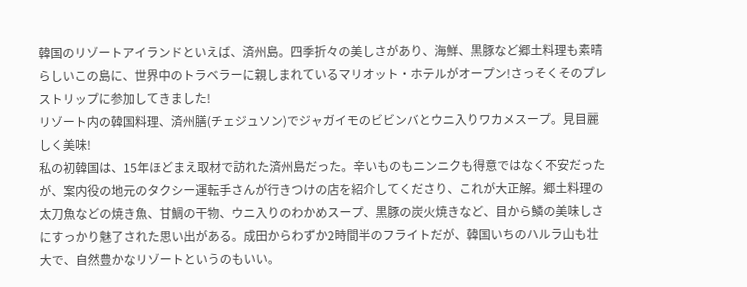韓国のリゾートアイランドといえば、済州島。四季折々の美しさがあり、海鮮、黒豚など郷土料理も素晴らしいこの島に、世界中のトラベラーに親しまれているマリオット・ホテルがオープン!さっそくそのプレストリップに参加してきました!
リゾート内の韓国料理、済州膳(チェジュソン)でジャガイモのビビンバとウニ入りワカメスープ。見目麗しく美味!
私の初韓国は、15年ほどまえ取材で訪れた済州島だった。辛いものもニンニクも得意ではなく不安だったが、案内役の地元のタクシー運転手さんが行きつけの店を紹介してくださり、これが大正解。郷土料理の太刀魚などの焼き魚、甘鯛の干物、ウニ入りのわかめスープ、黒豚の炭火焼きなど、目から鱗の美味しさにすっかり魅了された思い出がある。成田からわずか2時間半のフライトだが、韓国いちのハルラ山も壮大で、自然豊かなリゾートというのもいい。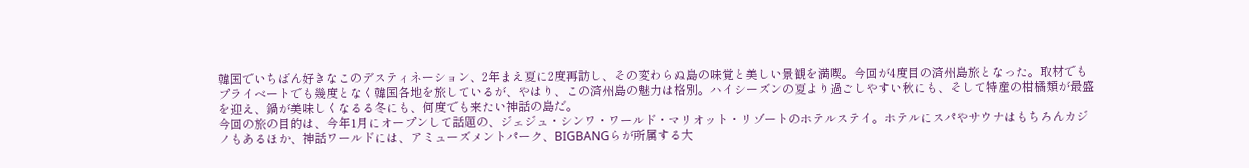韓国でいちばん好きなこのデスティネーション、2年まえ夏に2度再訪し、その変わらぬ島の味覚と美しい景観を満喫。今回が4度目の済州島旅となった。取材でもプライベートでも幾度となく韓国各地を旅しているが、やはり、この済州島の魅力は格別。ハイシーズンの夏より過ごしやすい秋にも、そして特産の柑橘類が最盛を迎え、鍋が美味しくなるる冬にも、何度でも来たい神話の島だ。
今回の旅の目的は、今年1月にオープンして話題の、ジェジュ・シンワ・ワールド・マリオット・リゾートのホテルステイ。ホテルにスパやサウナはもちろんカジノもあるほか、神話ワールドには、アミューズメントパーク、BIGBANGらが所属する大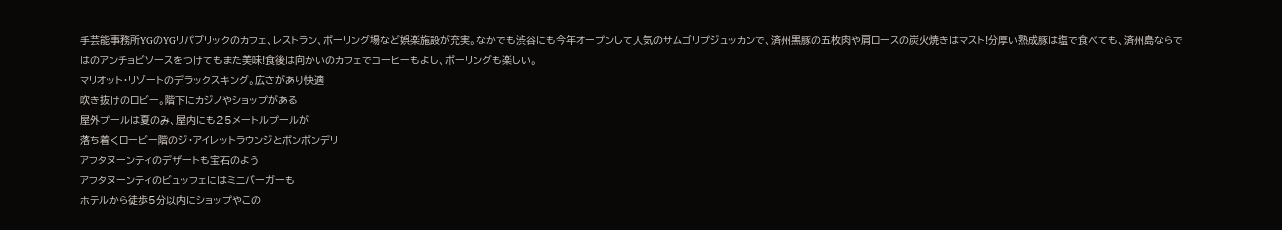手芸能事務所YGのYGリパブリックのカフェ、レストラン、ボーリング場など娯楽施設が充実。なかでも渋谷にも今年オープンして人気のサムゴリプジュッカンで、済州黒豚の五枚肉や肩ロースの炭火焼きはマスト!分厚い熟成豚は塩で食べても、済州島ならではのアンチョビソースをつけてもまた美味!食後は向かいのカフェでコーヒーもよし、ボーリングも楽しい。
マリオット・リゾートのデラックスキング。広さがあり快適
吹き抜けのロビー。階下にカジノやショップがある
屋外プールは夏のみ、屋内にも25メートルプールが
落ち着くロービー階のジ・アイレットラウンジとボンボンデリ
アフタヌーンティのデザートも宝石のよう
アフタヌーンティのビュッフェにはミニバーガーも
ホテルから徒歩5分以内にショップやこの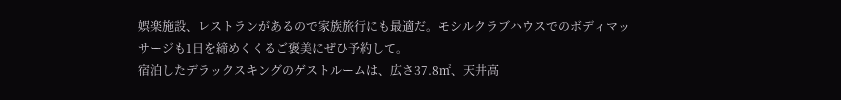娯楽施設、レストランがあるので家族旅行にも最適だ。モシルクラブハウスでのボディマッサージも1日を締めくくるご褒美にぜひ予約して。
宿泊したデラックスキングのゲストルームは、広さ37.8㎡、天井高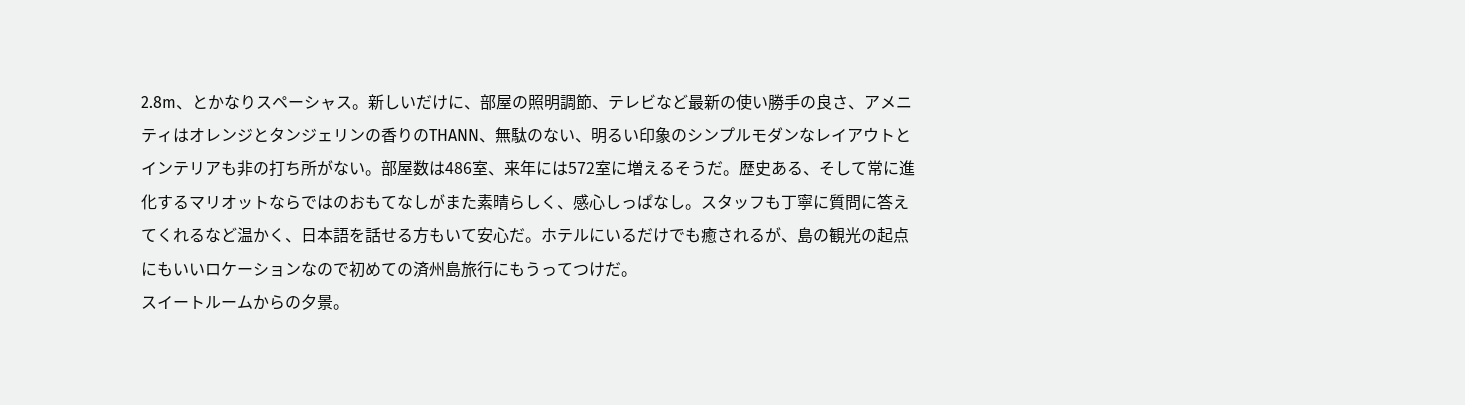2.8m、とかなりスペーシャス。新しいだけに、部屋の照明調節、テレビなど最新の使い勝手の良さ、アメニティはオレンジとタンジェリンの香りのTHANN、無駄のない、明るい印象のシンプルモダンなレイアウトとインテリアも非の打ち所がない。部屋数は486室、来年には572室に増えるそうだ。歴史ある、そして常に進化するマリオットならではのおもてなしがまた素晴らしく、感心しっぱなし。スタッフも丁寧に質問に答えてくれるなど温かく、日本語を話せる方もいて安心だ。ホテルにいるだけでも癒されるが、島の観光の起点にもいいロケーションなので初めての済州島旅行にもうってつけだ。
スイートルームからの夕景。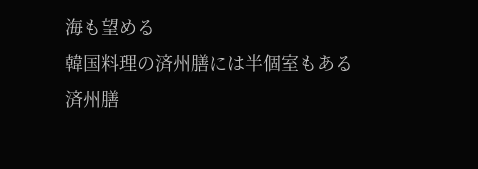海も望める
韓国料理の済州膳には半個室もある
済州膳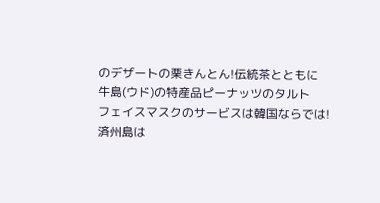のデザートの栗きんとん!伝統茶とともに
牛島(ウド)の特産品ピーナッツのタルト
フェイスマスクのサービスは韓国ならでは!
済州島は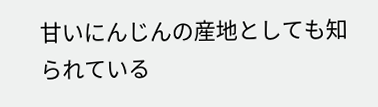甘いにんじんの産地としても知られている